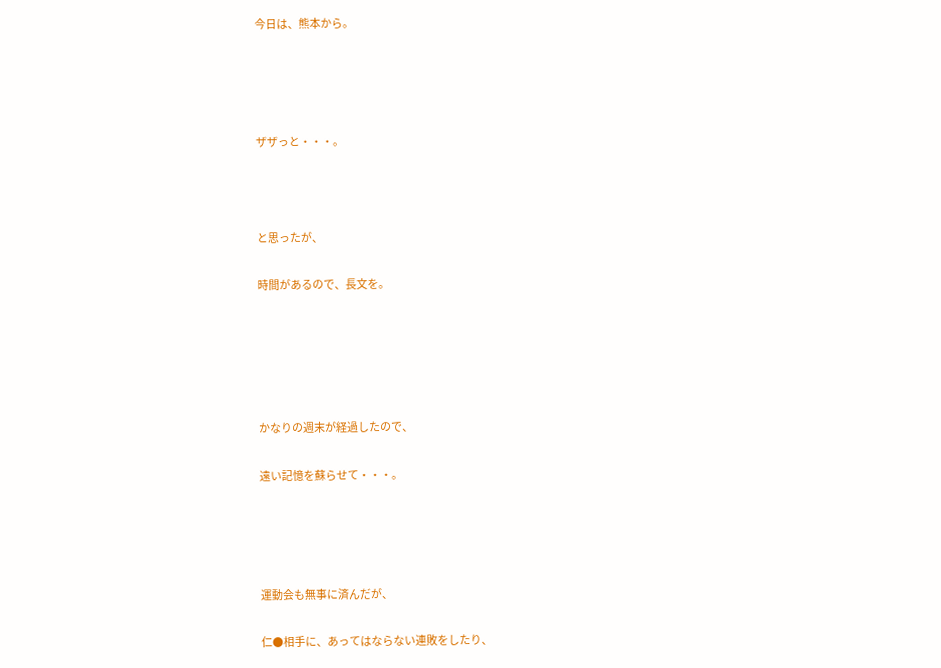今日は、熊本から。




ザザっと・・・。



と思ったが、

時間があるので、長文を。





かなりの週末が経過したので、

遠い記憶を蘇らせて・・・。




運動会も無事に済んだが、

仁●相手に、あってはならない連敗をしたり、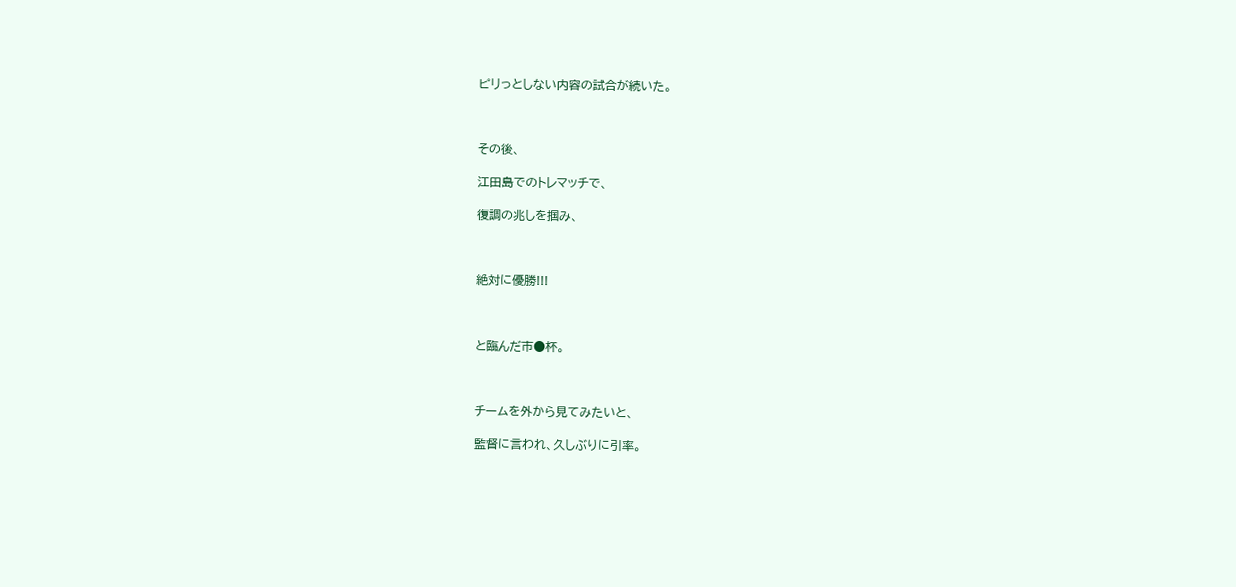ピリっとしない内容の試合が続いた。



その後、

江田島でのトレマッチで、

復調の兆しを掴み、



絶対に優勝!!!



と臨んだ市●杯。



チームを外から見てみたいと、

監督に言われ、久しぶりに引率。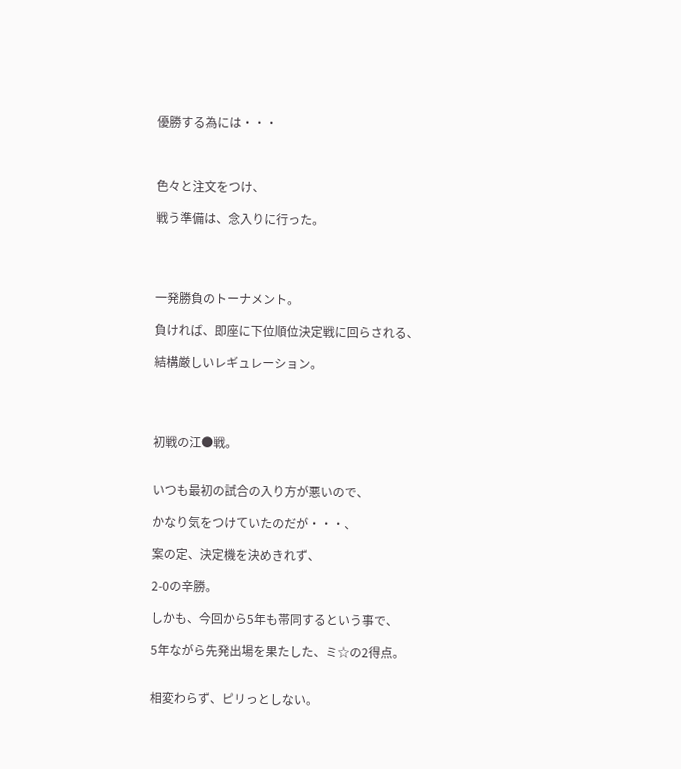優勝する為には・・・



色々と注文をつけ、

戦う準備は、念入りに行った。




一発勝負のトーナメント。

負ければ、即座に下位順位決定戦に回らされる、

結構厳しいレギュレーション。




初戦の江●戦。


いつも最初の試合の入り方が悪いので、

かなり気をつけていたのだが・・・、

案の定、決定機を決めきれず、

2-0の辛勝。

しかも、今回から5年も帯同するという事で、

5年ながら先発出場を果たした、ミ☆の2得点。


相変わらず、ピリっとしない。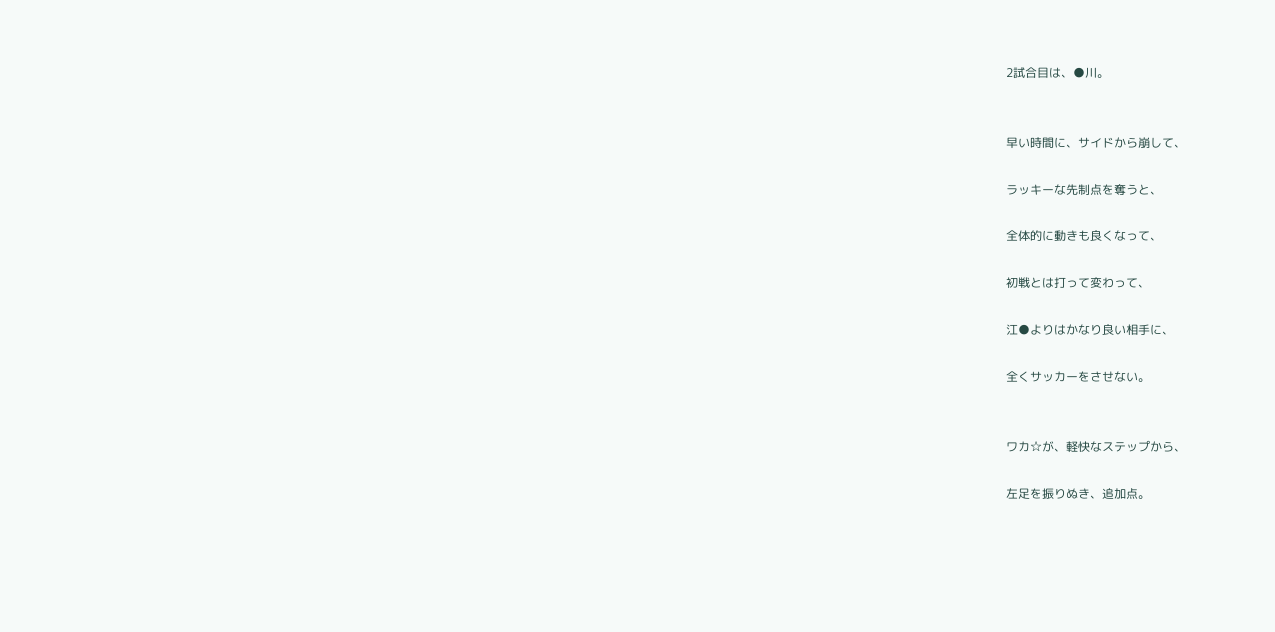2試合目は、●川。


早い時間に、サイドから崩して、

ラッキーな先制点を奪うと、

全体的に動きも良くなって、

初戦とは打って変わって、

江●よりはかなり良い相手に、

全くサッカーをさせない。


ワカ☆が、軽快なステップから、

左足を振りぬき、追加点。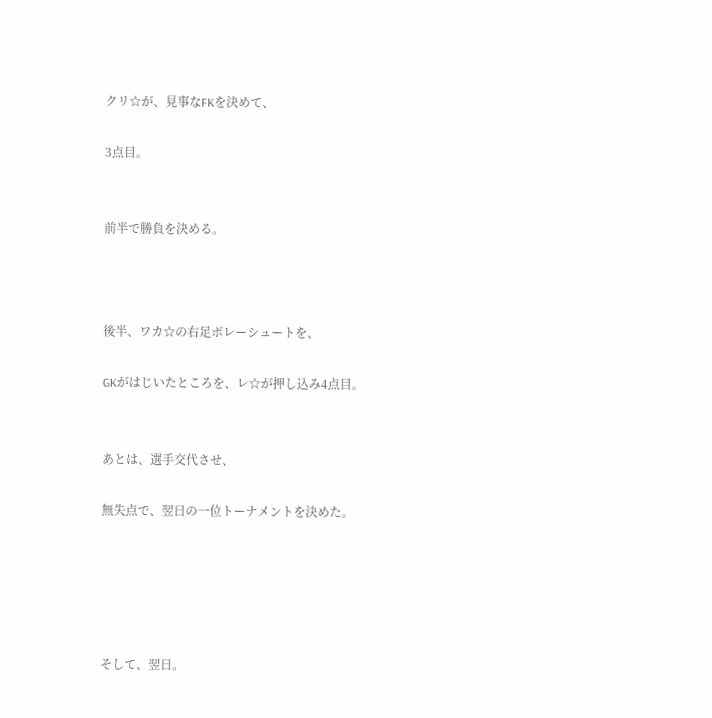クリ☆が、見事なFKを決めて、

3点目。


前半で勝負を決める。



後半、ワカ☆の右足ボレーシュートを、

GKがはじいたところを、レ☆が押し込み4点目。


あとは、選手交代させ、

無失点で、翌日の一位トーナメントを決めた。





そして、翌日。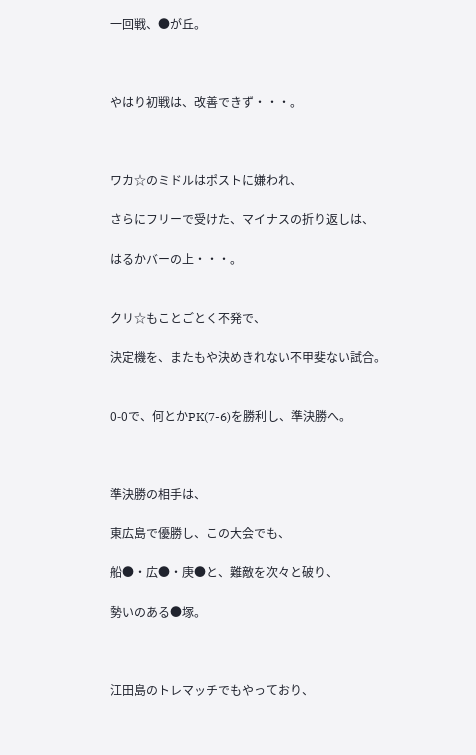一回戦、●が丘。



やはり初戦は、改善できず・・・。



ワカ☆のミドルはポストに嫌われ、

さらにフリーで受けた、マイナスの折り返しは、

はるかバーの上・・・。


クリ☆もことごとく不発で、

決定機を、またもや決めきれない不甲斐ない試合。


0-0で、何とかPK(7-6)を勝利し、準決勝へ。



準決勝の相手は、

東広島で優勝し、この大会でも、

船●・広●・庚●と、難敵を次々と破り、

勢いのある●塚。



江田島のトレマッチでもやっており、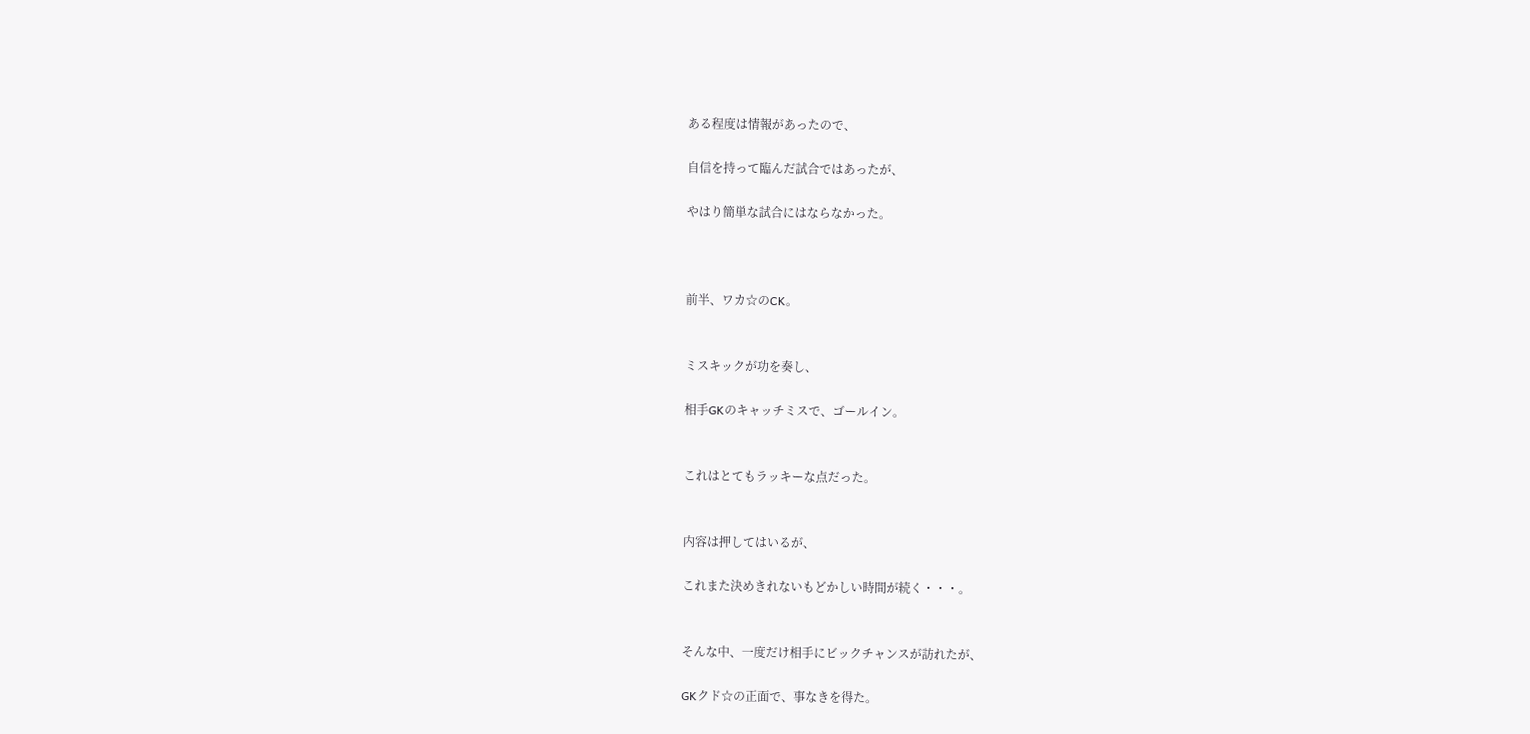ある程度は情報があったので、

自信を持って臨んだ試合ではあったが、

やはり簡単な試合にはならなかった。



前半、ワカ☆のCK。


ミスキックが功を奏し、

相手GKのキャッチミスで、ゴールイン。


これはとてもラッキーな点だった。


内容は押してはいるが、

これまた決めきれないもどかしい時間が続く・・・。


そんな中、一度だけ相手にビックチャンスが訪れたが、

GKクド☆の正面で、事なきを得た。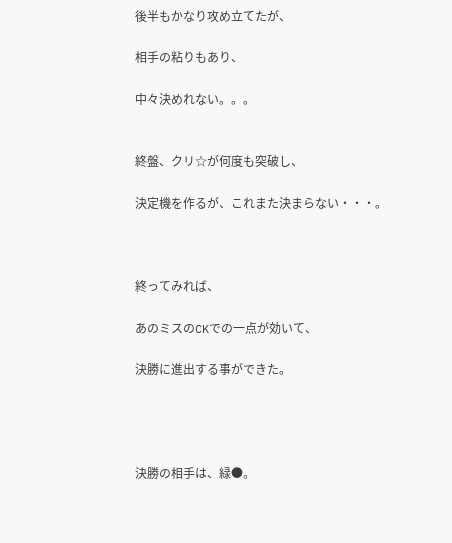後半もかなり攻め立てたが、

相手の粘りもあり、

中々決めれない。。。


終盤、クリ☆が何度も突破し、

決定機を作るが、これまた決まらない・・・。



終ってみれば、

あのミスのCKでの一点が効いて、

決勝に進出する事ができた。




決勝の相手は、緑●。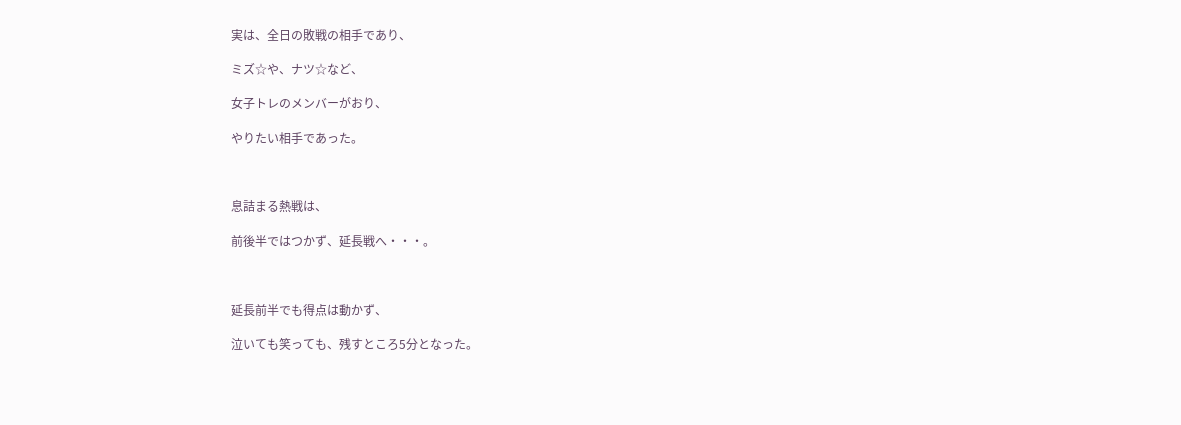実は、全日の敗戦の相手であり、

ミズ☆や、ナツ☆など、

女子トレのメンバーがおり、

やりたい相手であった。



息詰まる熱戦は、

前後半ではつかず、延長戦へ・・・。



延長前半でも得点は動かず、

泣いても笑っても、残すところ5分となった。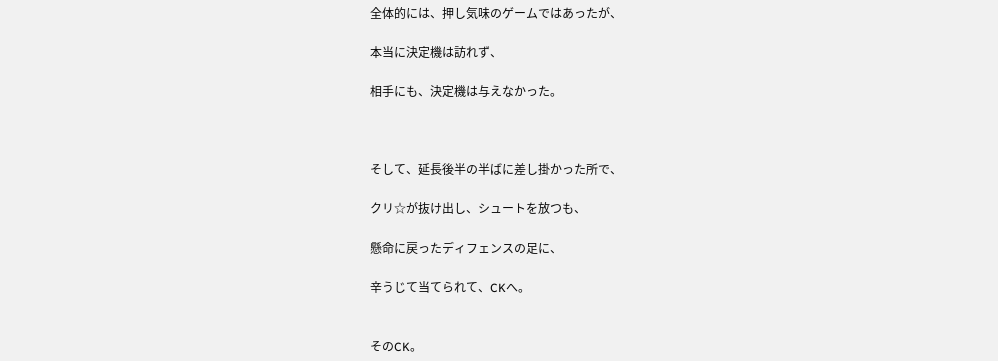全体的には、押し気味のゲームではあったが、

本当に決定機は訪れず、

相手にも、決定機は与えなかった。



そして、延長後半の半ばに差し掛かった所で、

クリ☆が抜け出し、シュートを放つも、

懸命に戻ったディフェンスの足に、

辛うじて当てられて、CKへ。


そのCK。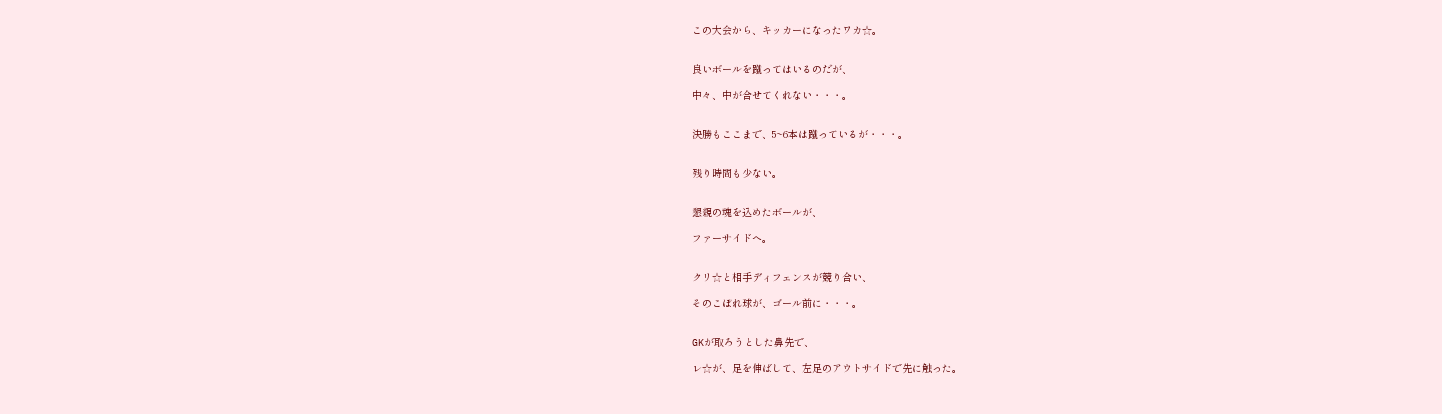この大会から、キッカーになったワカ☆。


良いボールを蹴ってはいるのだが、

中々、中が合せてくれない・・・。


決勝もここまで、5~6本は蹴っているが・・・。


残り時間も少ない。


懇親の魂を込めたボールが、

ファーサイドへ。


クリ☆と相手ディフェンスが競り合い、

そのこぼれ球が、ゴール前に・・・。


GKが取ろうとした鼻先で、

レ☆が、足を伸ばして、左足のアウトサイドで先に触った。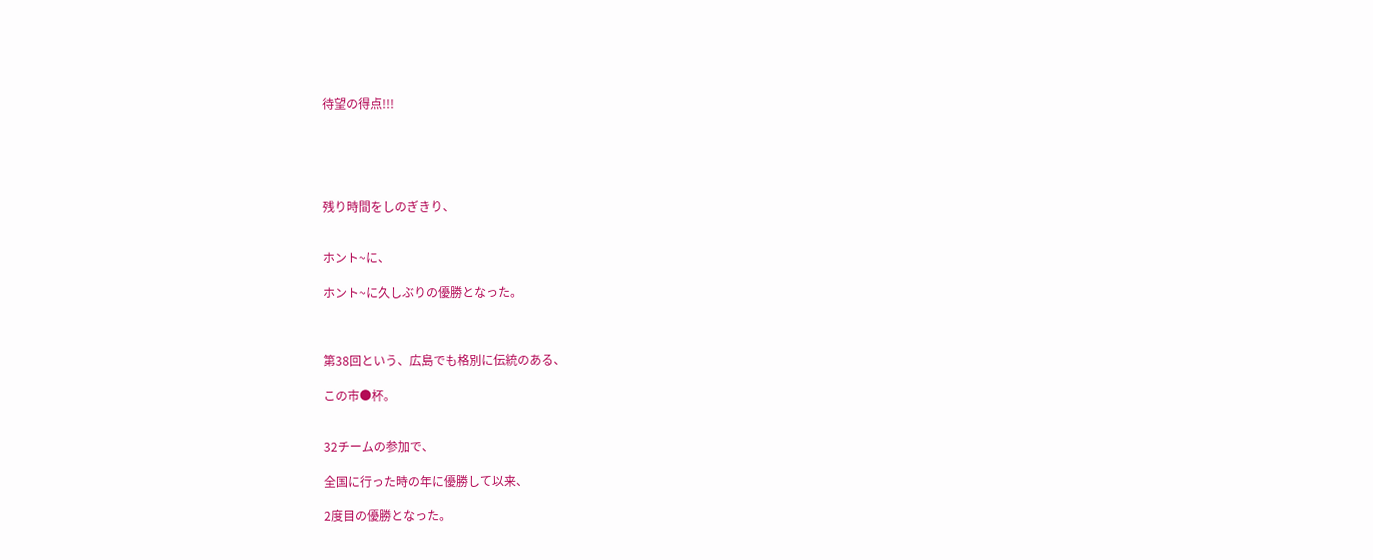待望の得点!!!





残り時間をしのぎきり、


ホント~に、

ホント~に久しぶりの優勝となった。



第38回という、広島でも格別に伝統のある、

この市●杯。


32チームの参加で、

全国に行った時の年に優勝して以来、

2度目の優勝となった。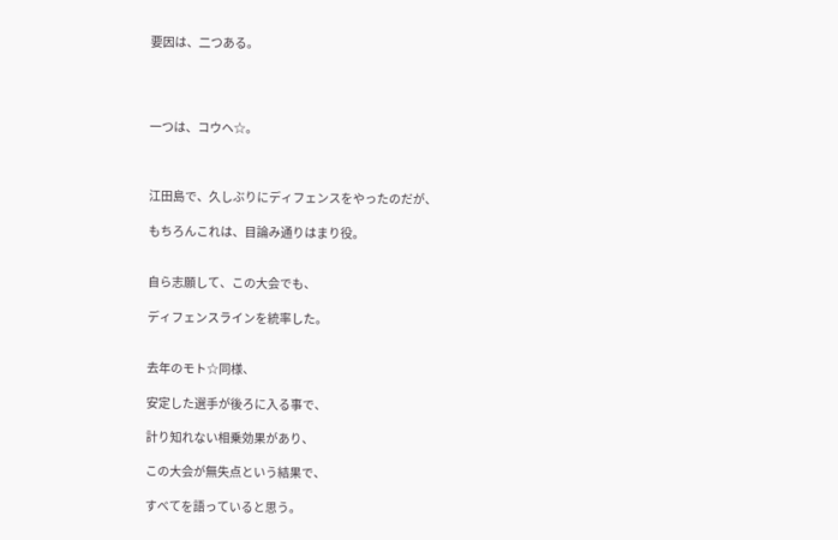要因は、二つある。




一つは、コウヘ☆。



江田島で、久しぶりにディフェンスをやったのだが、

もちろんこれは、目論み通りはまり役。


自ら志願して、この大会でも、

ディフェンスラインを統率した。


去年のモト☆同様、

安定した選手が後ろに入る事で、

計り知れない相乗効果があり、

この大会が無失点という結果で、

すべてを語っていると思う。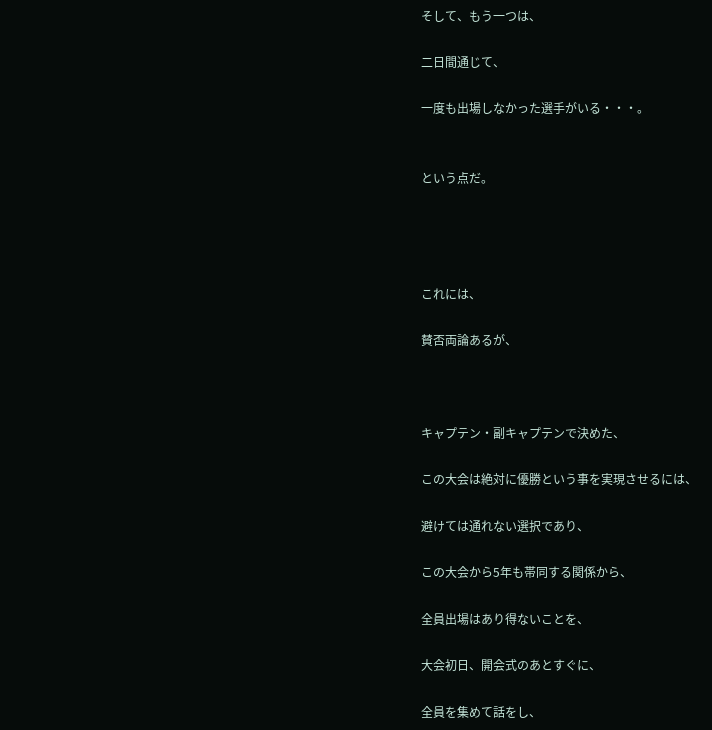そして、もう一つは、

二日間通じて、

一度も出場しなかった選手がいる・・・。


という点だ。




これには、

賛否両論あるが、



キャプテン・副キャプテンで決めた、

この大会は絶対に優勝という事を実現させるには、

避けては通れない選択であり、

この大会から5年も帯同する関係から、

全員出場はあり得ないことを、

大会初日、開会式のあとすぐに、

全員を集めて話をし、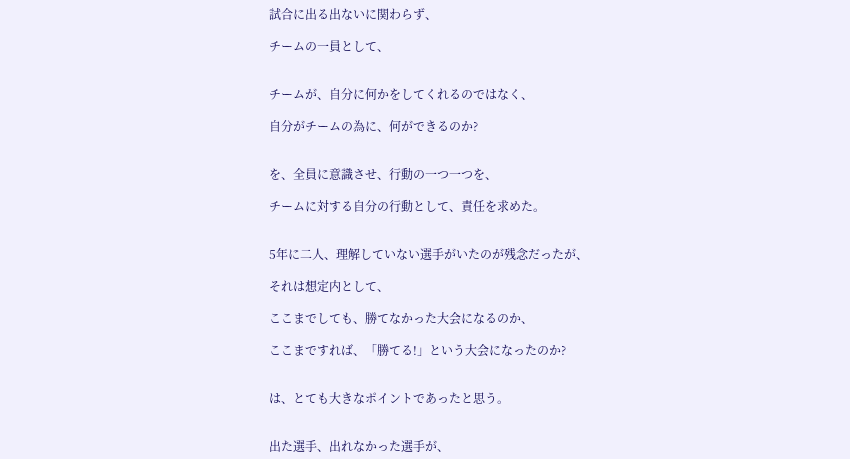試合に出る出ないに関わらず、

チームの一員として、


チームが、自分に何かをしてくれるのではなく、

自分がチームの為に、何ができるのか?


を、全員に意識させ、行動の一つ一つを、

チームに対する自分の行動として、責任を求めた。


5年に二人、理解していない選手がいたのが残念だったが、

それは想定内として、

ここまでしても、勝てなかった大会になるのか、

ここまですれば、「勝てる!」という大会になったのか?


は、とても大きなポイントであったと思う。


出た選手、出れなかった選手が、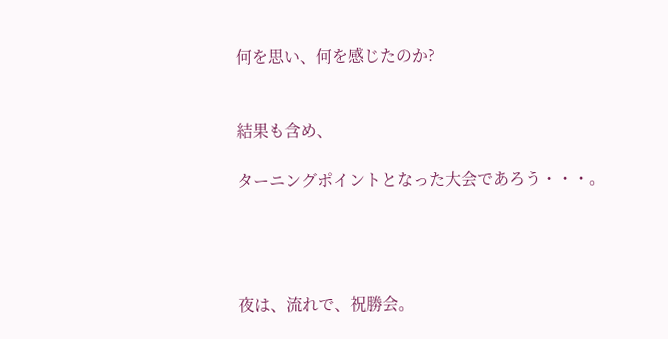何を思い、何を感じたのか?


結果も含め、

ターニングポイントとなった大会であろう・・・。




夜は、流れで、祝勝会。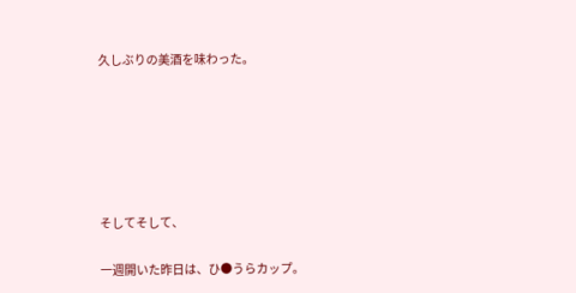久しぶりの美酒を味わった。






そしてそして、

一週開いた昨日は、ひ●うらカップ。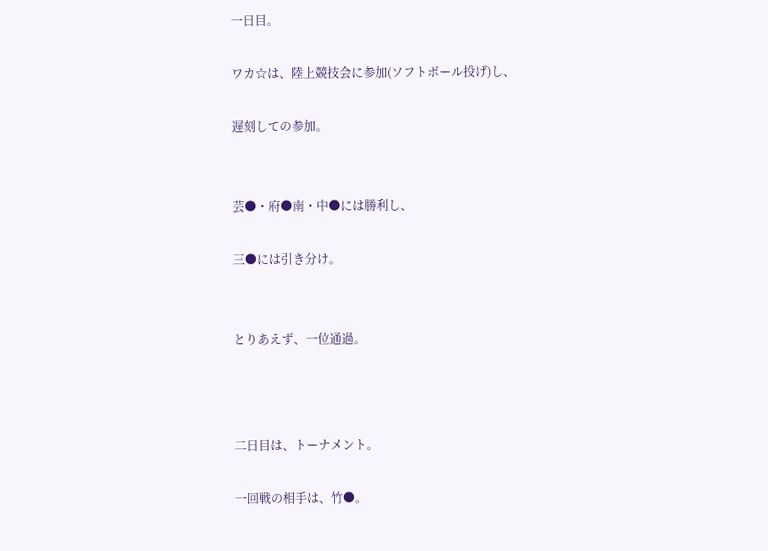一日目。

ワカ☆は、陸上競技会に参加(ソフトボール投げ)し、

遅刻しての参加。


芸●・府●南・中●には勝利し、

三●には引き分け。


とりあえず、一位通過。



二日目は、トーナメント。

一回戦の相手は、竹●。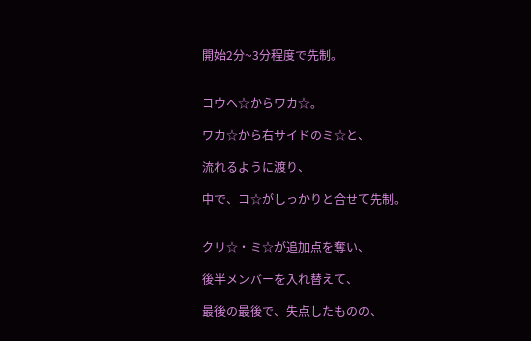開始2分~3分程度で先制。


コウヘ☆からワカ☆。

ワカ☆から右サイドのミ☆と、

流れるように渡り、

中で、コ☆がしっかりと合せて先制。


クリ☆・ミ☆が追加点を奪い、

後半メンバーを入れ替えて、

最後の最後で、失点したものの、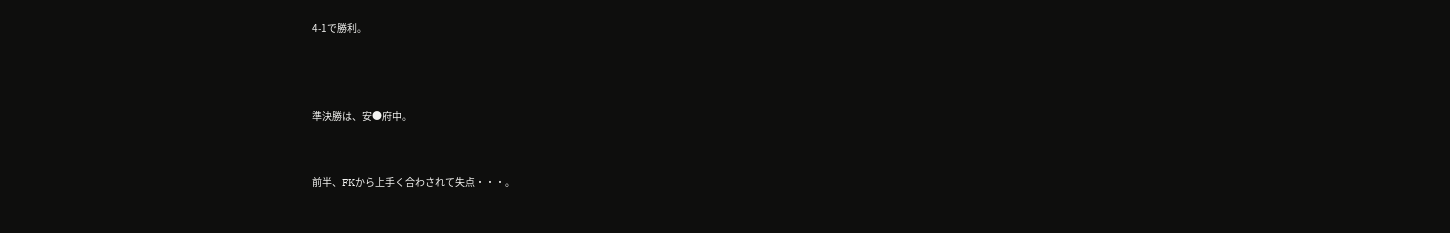4-1で勝利。



準決勝は、安●府中。


前半、FKから上手く合わされて失点・・・。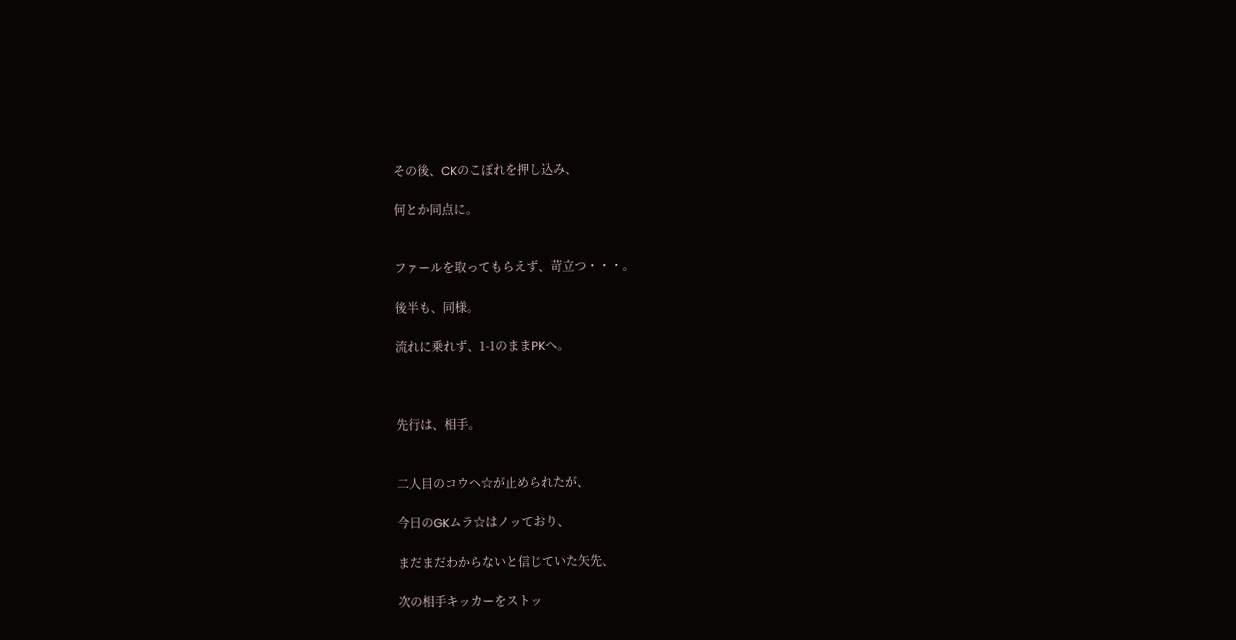その後、CKのこぼれを押し込み、

何とか同点に。


ファールを取ってもらえず、苛立つ・・・。

後半も、同様。

流れに乗れず、1-1のままPKへ。



先行は、相手。


二人目のコウヘ☆が止められたが、

今日のGKムラ☆はノッており、

まだまだわからないと信じていた矢先、

次の相手キッカーをストッ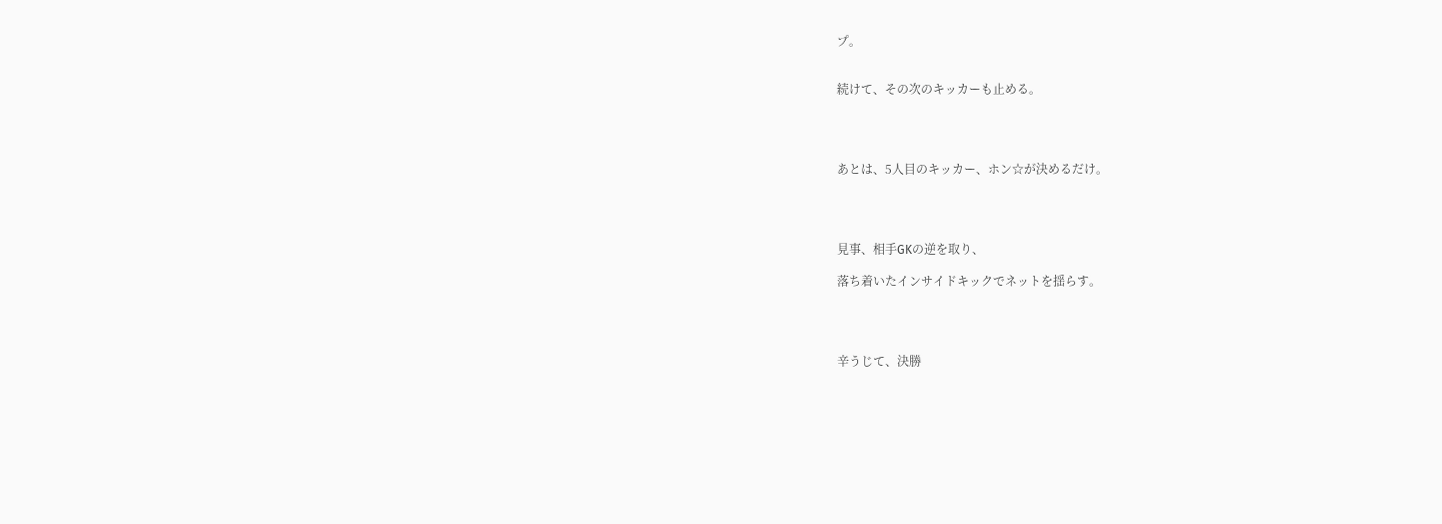プ。


続けて、その次のキッカーも止める。




あとは、5人目のキッカー、ホン☆が決めるだけ。




見事、相手GKの逆を取り、

落ち着いたインサイドキックでネットを揺らす。




辛うじて、決勝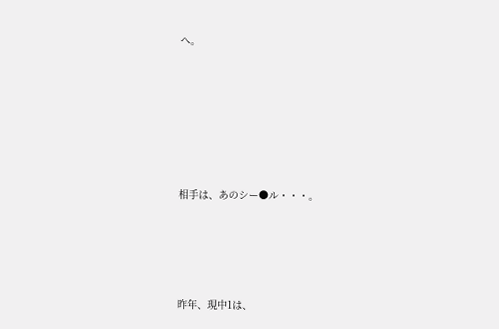へ。






相手は、あのシー●ル・・・。




昨年、現中1は、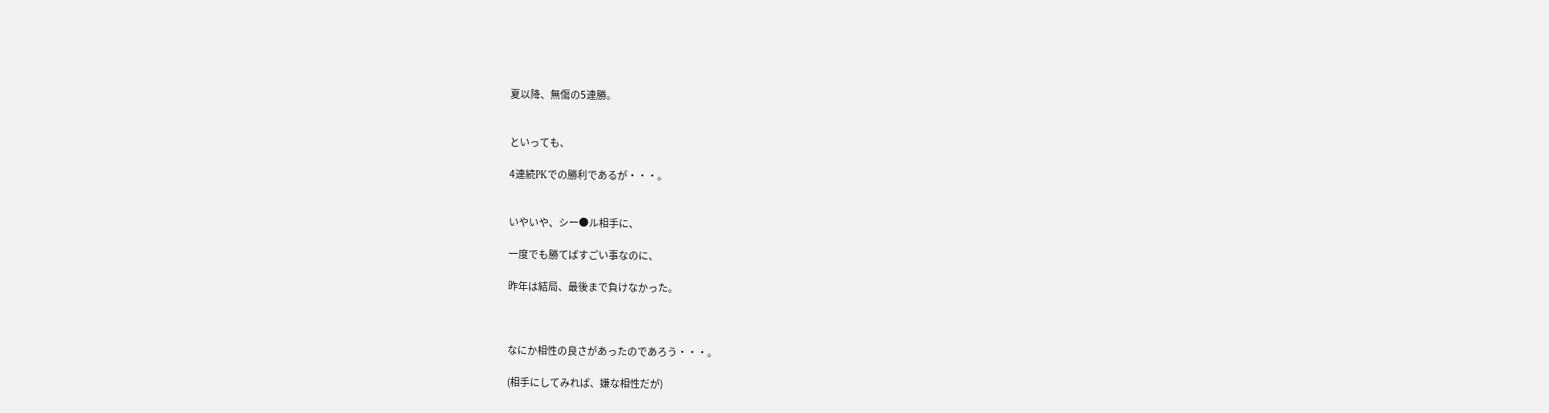夏以降、無傷の5連勝。


といっても、

4連続PKでの勝利であるが・・・。


いやいや、シー●ル相手に、

一度でも勝てばすごい事なのに、

昨年は結局、最後まで負けなかった。



なにか相性の良さがあったのであろう・・・。

(相手にしてみれば、嫌な相性だが)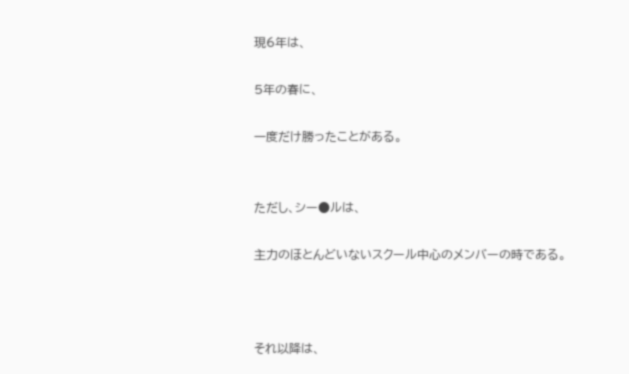現6年は、

5年の春に、

一度だけ勝ったことがある。


ただし、シー●ルは、

主力のほとんどいないスクール中心のメンバーの時である。



それ以降は、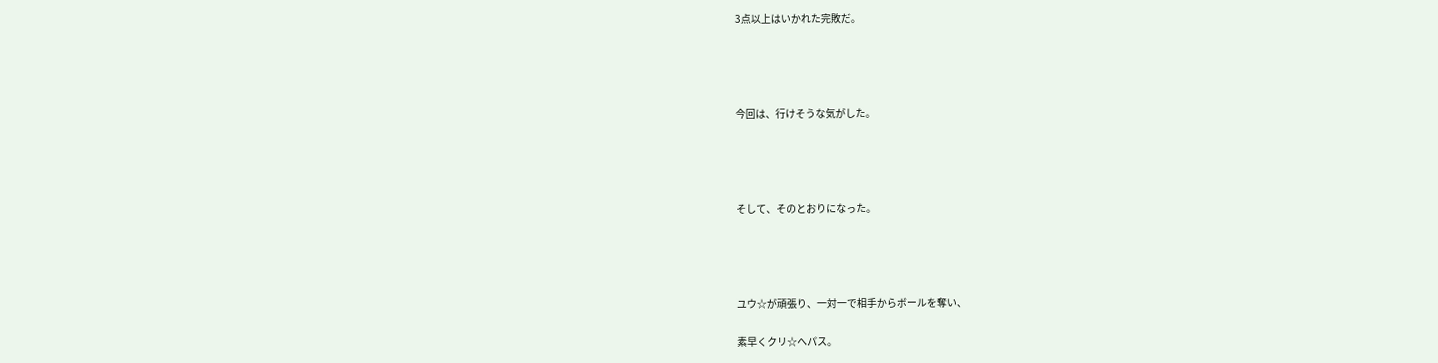3点以上はいかれた完敗だ。




今回は、行けそうな気がした。




そして、そのとおりになった。




ユウ☆が頑張り、一対一で相手からボールを奪い、

素早くクリ☆へパス。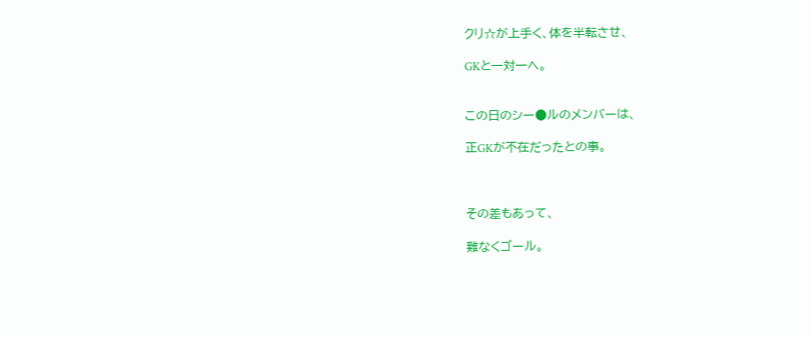クリ☆が上手く、体を半転させ、

GKと一対一へ。


この日のシー●ルのメンバーは、

正GKが不在だったとの事。



その差もあって、

難なくゴール。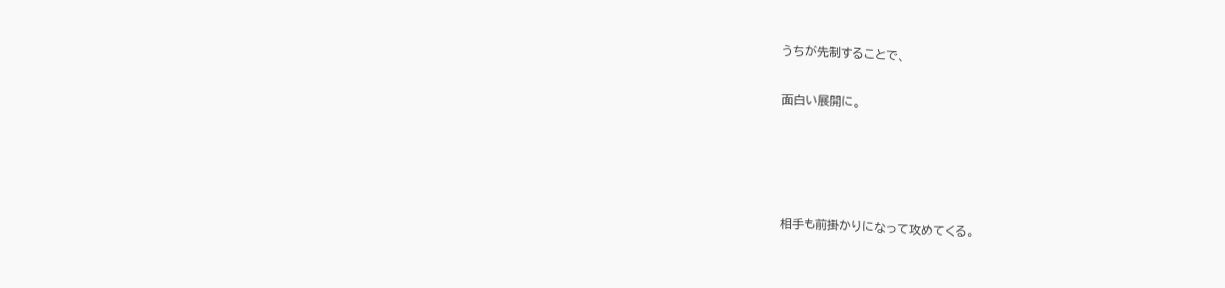うちが先制することで、

面白い展開に。




相手も前掛かりになって攻めてくる。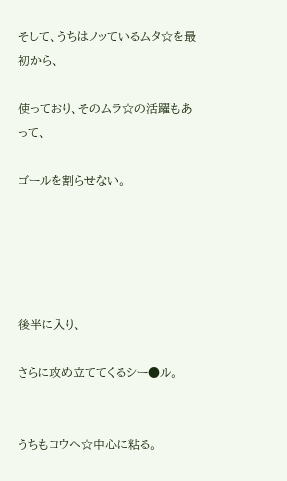そして、うちはノッているムタ☆を最初から、

使っており、そのムラ☆の活躍もあって、

ゴールを割らせない。





後半に入り、

さらに攻め立ててくるシー●ル。


うちもコウヘ☆中心に粘る。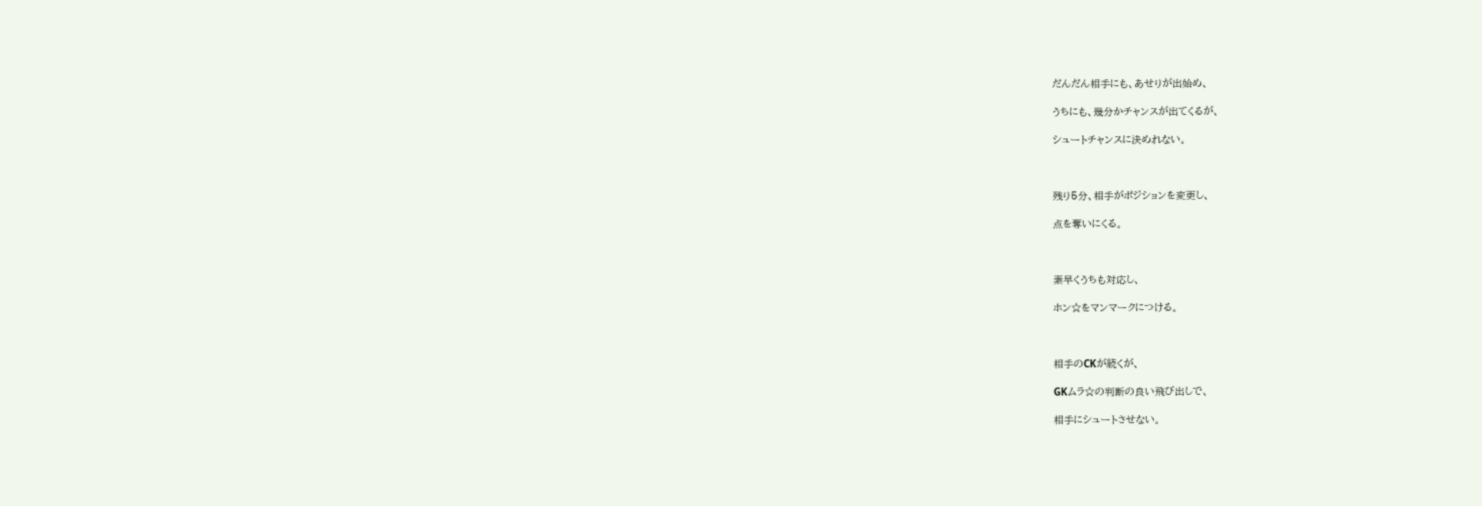だんだん相手にも、あせりが出始め、

うちにも、幾分かチャンスが出てくるが、

シュートチャンスに決めれない。



残り5分、相手がポジションを変更し、

点を奪いにくる。



素早くうちも対応し、

ホン☆をマンマークにつける。



相手のCKが続くが、

GKムラ☆の判断の良い飛び出しで、

相手にシュートさせない。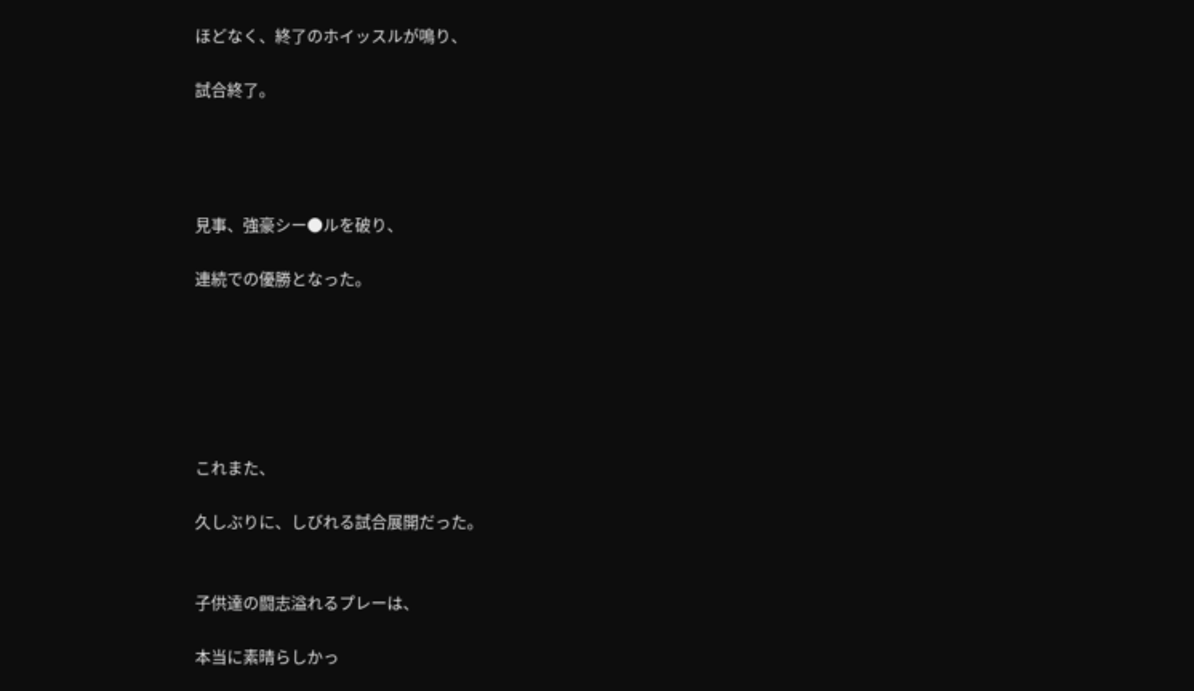ほどなく、終了のホイッスルが鳴り、

試合終了。




見事、強豪シー●ルを破り、

連続での優勝となった。






これまた、

久しぶりに、しびれる試合展開だった。


子供達の闘志溢れるプレーは、

本当に素晴らしかっ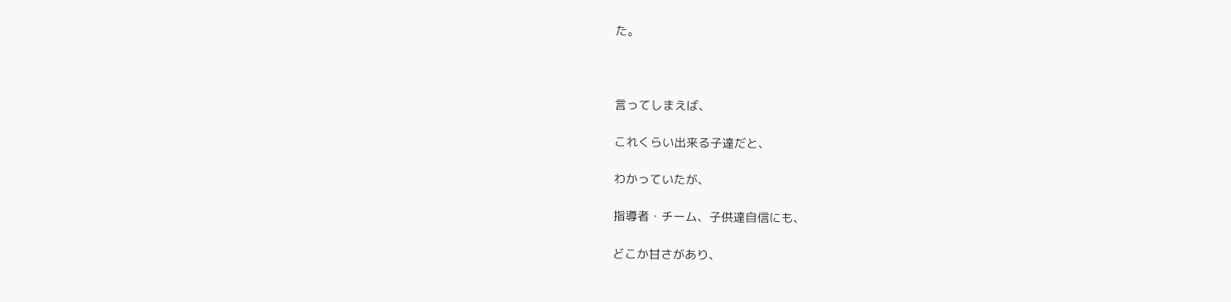た。



言ってしまえば、

これくらい出来る子達だと、

わかっていたが、

指導者・チーム、子供達自信にも、

どこか甘さがあり、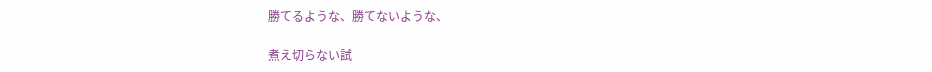勝てるような、勝てないような、

煮え切らない試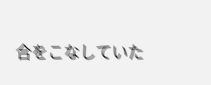合をこなしていた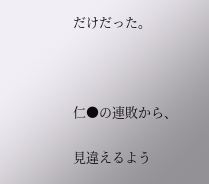だけだった。



仁●の連敗から、

見違えるよう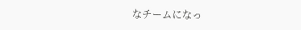なチームになっ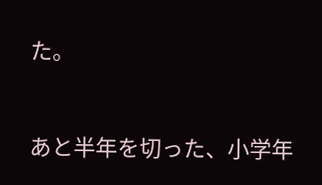た。



あと半年を切った、小学年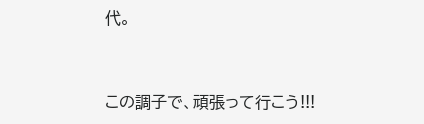代。



この調子で、頑張って行こう!!!